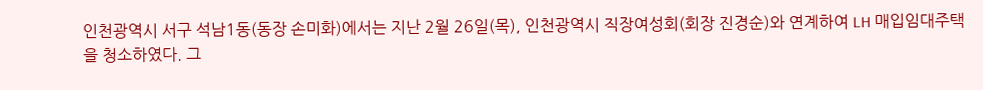인천광역시 서구 석남1동(동장 손미화)에서는 지난 2월 26일(목), 인천광역시 직장여성회(회장 진경순)와 연계하여 LH 매입임대주택을 청소하였다. 그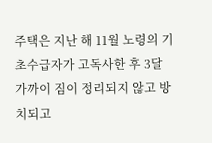주택은 지난 해 11월 노령의 기초수급자가 고독사한 후 3달 가까이 짐이 정리되지 않고 방치되고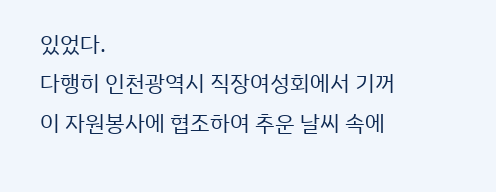있었다.
다행히 인천광역시 직장여성회에서 기꺼이 자원봉사에 협조하여 추운 날씨 속에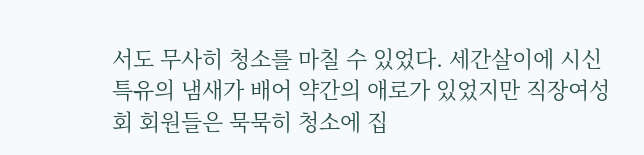서도 무사히 청소를 마칠 수 있었다. 세간살이에 시신 특유의 냄새가 배어 약간의 애로가 있었지만 직장여성회 회원들은 묵묵히 청소에 집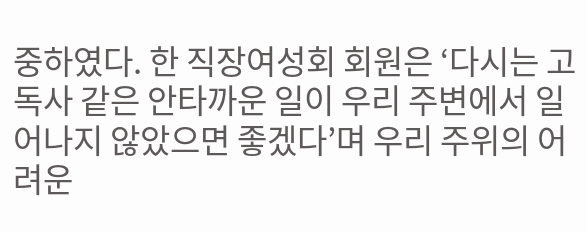중하였다. 한 직장여성회 회원은 ‘다시는 고독사 같은 안타까운 일이 우리 주변에서 일어나지 않았으면 좋겠다’며 우리 주위의 어려운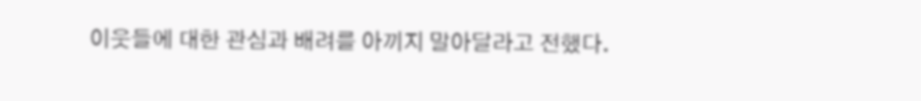이웃들에 대한 관심과 배려를 아끼지 말아달라고 전했다.